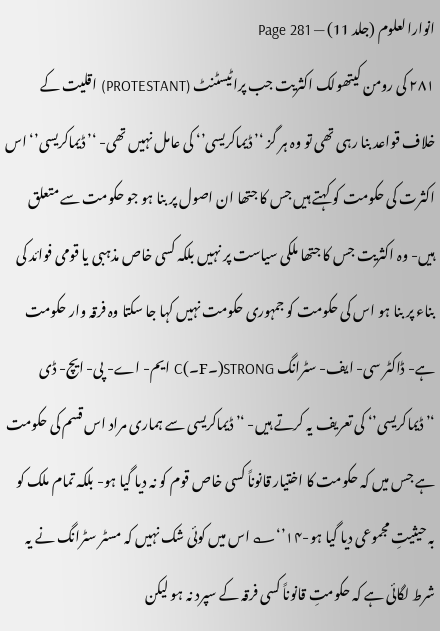انوارالعلوم (جلد 11) — Page 281
۲۸۱ کی رومن کیتھولک اکثریت جب پراٹیسٹنٹ (PROTESTANT) اقلیت کے خلاف قواعد بنا رہی تھی تو وہ ہر گز ‘’ڈیماکریسی’‘ کی عامل نہیں تھی- ‘’ڈیماکریسی’‘ اس اکثرت کی حکومت کو کہتے ہیں جس کا جتھا ان اصول پر بنا ہو جو حکومت سے متعلق ہیں- وہ اکثریت جس کا جتھا ملکی سیاست پر نہیں بلکہ کسی خاص مذہبی یا قومی فوائد کی بناء پر بنا ہو اس کی حکومت کو جمہوری حکومت نہیں کہا جا سکتا وہ فرقہ وار حکومت ہے- ڈاکٹر سی- ایف- سٹرانگ STRONG(۔F۔)C ایم- اے- پی- ایچ- ڈی ‘’ڈیماکریسی’‘ کی تعریف یہ کرتے ہیں- ‘’ڈیماکریسی سے ہماری مراد اس قسم کی حکومت ہے جس میں کہ حکومت کا اختیار قانوناً کسی خاص قوم کو نہ دیا گیا ہو- بلکہ تمام ملک کو بہ حیثیتِ مجموعی دیا گیا ہو-۱۴’‘؎ اس میں کوئی شک نہیں کہ مسٹر سٹرانگ نے یہ شرط لگائی ہے کہ حکومتِ قانوناً کسی فرقہ کے سپرد نہ ہو لیکن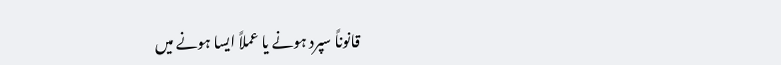قانوناً سپرد ہونے یا عملاً ایسا ہونے میں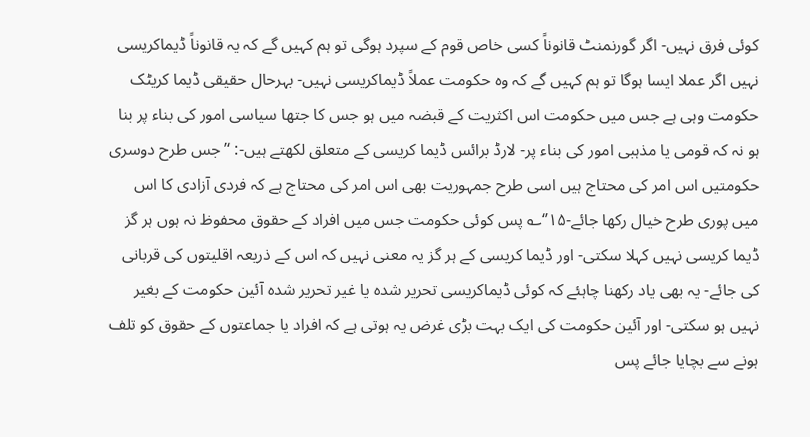کوئی فرق نہیں- اگر گورنمنٹ قانوناً کسی خاص قوم کے سپرد ہوگی تو ہم کہیں گے کہ یہ قانوناً ڈیماکریسی نہیں اگر عملا ایسا ہوگا تو ہم کہیں گے کہ وہ حکومت عملاً ڈیماکریسی نہیں- بہرحال حقیقی ڈیما کریٹک حکومت وہی ہے جس میں حکومت اس اکثریت کے قبضہ میں ہو جس کا جتھا سیاسی امور کی بناء پر بنا ہو نہ کہ قومی یا مذہبی امور کی بناء پر- لارڈ برائس ڈیما کریسی کے متعلق لکھتے ہیں-: ‘’جس طرح دوسری حکومتیں اس امر کی محتاج ہیں اسی طرح جمہوریت بھی اس امر کی محتاج ہے کہ فردی آزادی کا اس میں پوری طرح خیال رکھا جائے-۱۵’‘؎ پس کوئی حکومت جس میں افراد کے حقوق محفوظ نہ ہوں ہر گز ڈیما کریسی نہیں کہلا سکتی- اور ڈیما کریسی کے ہر گز یہ معنی نہیں کہ اس کے ذریعہ اقلیتوں کی قربانی کی جائے- یہ بھی یاد رکھنا چاہئے کہ کوئی ڈیماکریسی تحریر شدہ یا غیر تحریر شدہ آئین حکومت کے بغیر نہیں ہو سکتی- اور آئین حکومت کی ایک بہت بڑی غرض یہ ہوتی ہے کہ افراد یا جماعتوں کے حقوق کو تلف ہونے سے بچایا جائے پس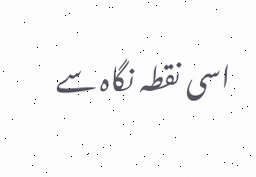اسی نقطہ نگاہ سے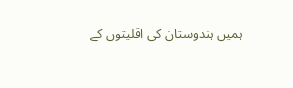ہمیں ہندوستان کی اقلیتوں کے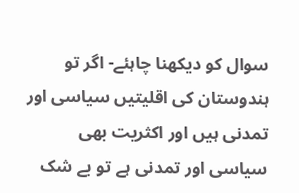سوال کو دیکھنا چاہئے- اگر تو ہندوستان کی اقلیتیں سیاسی اور تمدنی ہیں اور اکثریت بھی سیاسی اور تمدنی ہے تو بے شک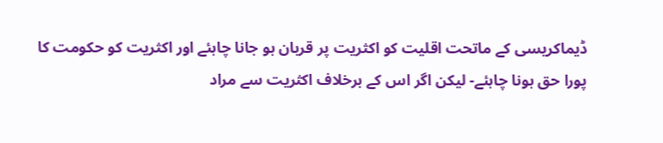ڈیماکریسی کے ماتحت اقلیت کو اکثریت پر قربان ہو جانا چاہئے اور اکثریت کو حکومت کا پورا حق ہونا چاہئے- لیکن اگر اس کے برخلاف اکثریت سے مراد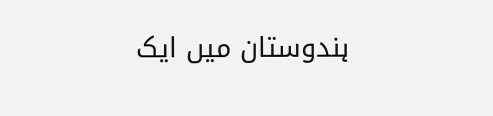ہندوستان میں ایک